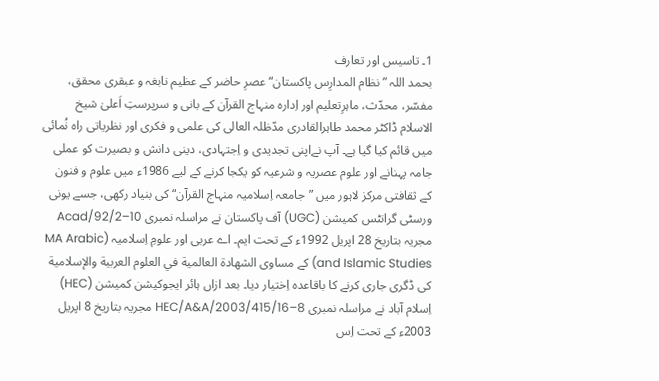1۔ تاسیس اور تعارف
بحمد اللہ ”نظام المدارِس پاکستان“ عصرِ حاضر کے عظیم نابغہ و عبقری محقق، مفسّر، محدّث، ماہرِتعلیم اور اِدارہ منہاج القرآن کے بانی و سرپرستِ اَعلیٰ شیخ الاسلام ڈاکٹر محمد طاہرالقادری مدّظلہ العالی کی علمی و فکری اور نظریاتی راہ نُمائی میں قائم کیا گیا ہے۔ آپ نےاپنی تجدیدی و اِجتہادی، دینی دانش و بصیرت کو عملی جامہ پہنانے اور علوم عصریہ و شرعیہ کو یکجا کرنے کے لیے 1986ء میں علوم و فنون کے ثقافتی مرکز لاہور میں ”جامعہ اِسلامیہ منہاج القرآن“ کی بنیاد رکھی، جسے یونی ورسٹی گرانٹس کمیشن (UGC) آف پاکستان نے مراسلہ نمبری 10–2/Acad/92 مجریہ بتاریخ 28 اپریل 1992ء کے تحت ایم۔ اے عربی اور علومِ اِسلامیہ (MA Arabic and Islamic Studies) کے مساوی الشهادة العالمية في العلوم العربية والإسلامية کی ڈگری جاری کرنے کا باقاعدہ اِختیار دیا۔ بعد ازاں ہائر ایجوکیشن کمیشن (HEC) اِسلام آباد نے مراسلہ نمبری 8–16/HEC/A&A/2003/415 مجریہ بتاریخ 8 اپریل 2003ء کے تحت اِس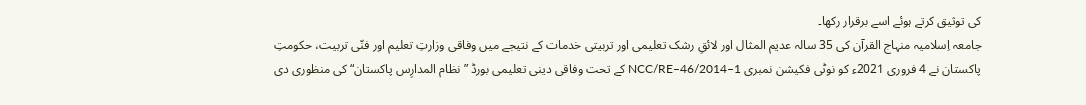کی توثیق کرتے ہوئے اسے برقرار رکھا۔
جامعہ اِسلامیہ منہاج القرآن کی 35 سالہ عدیم المثال اور لائقِ رشک تعلیمی اور تربیتی خدمات کے نتیجے میں وفاقی وزارتِ تعلیم اور فنّی تربیت، حکومتِ پاکستان نے 4 فروری 2021ء کو نوٹی فکیشن نمبری 1–46/2014–NCC/RE کے تحت وفاقی دینی تعلیمی بورڈ ”نظام المدارِس پاکستان“ کی منظوری دی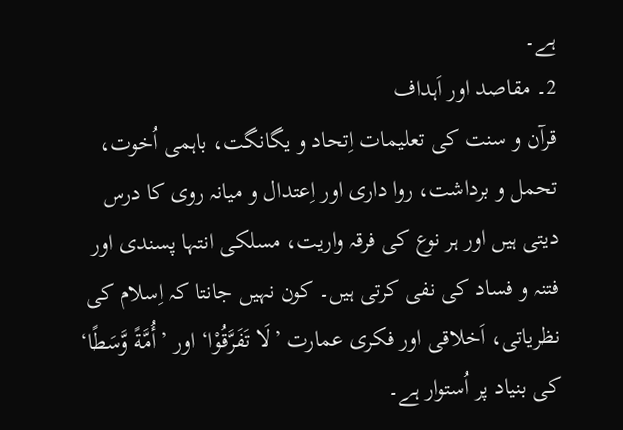ہے۔
2۔ مقاصد اور اَہداف
قرآن و سنت کی تعلیمات اِتحاد و یگانگت، باہمی اُخوت، تحمل و برداشت، روا داری اور اِعتدال و میانہ روی کا درس دیتی ہیں اور ہر نوع کی فرقہ واریت، مسلکی انتہا پسندی اور فتنہ و فساد کی نفی کرتی ہیں۔ کون نہیں جانتا کہ اِسلام کی نظریاتی، اَخلاقی اور فکری عمارت ’لَا تَفَرَّقُوْا‘ اور ’أُمَّةً وَّسَطًا‘ کی بنیاد پر اُستوار ہے۔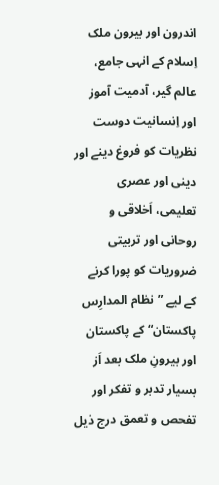اندرون اور بیرون ملک اِسلام کے انہی جامع، عالم گیر، آدمیت آموز اور اِنسانیت دوست نظریات کو فروغ دینے اور دینی اور عصری تعلیمی، اَخلاقی و روحانی اور تربیتی ضروریات کو پورا کرنے کے لیے ”نظام المدارِس پاکستان“ کے پاکستان اور بیرونِ ملک بعد اَز بسیار تدبر و تفکر اور تفحص و تعمق درج ذیل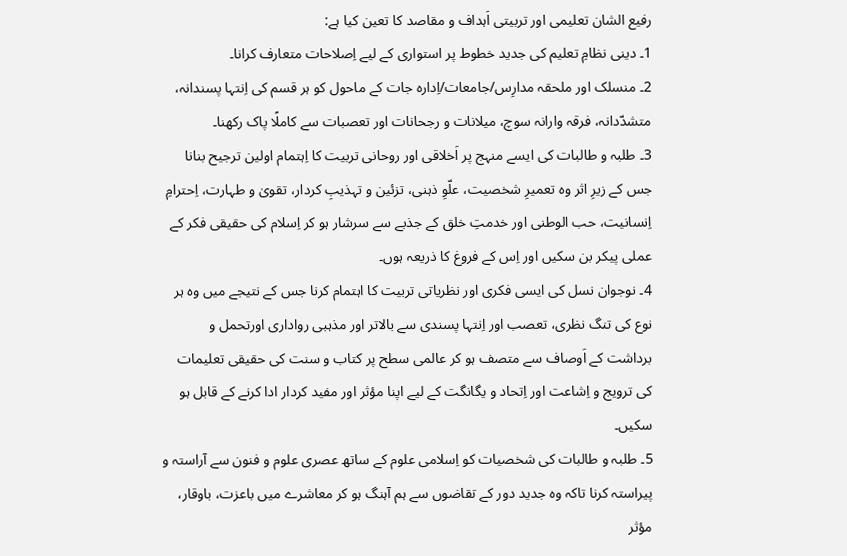رفیع الشان تعلیمی اور تربیتی اَہداف و مقاصد کا تعین کیا ہے:
1۔ دینی نظامِ تعلیم کی جدید خطوط پر استواری کے لیے اِصلاحات متعارف کرانا۔
2۔ منسلک اور ملحقہ مدارِس/جامعات/اِدارہ جات کے ماحول کو ہر قسم کی اِنتہا پسندانہ، متشدّدانہ، فرقہ وارانہ سوچ، میلانات و رجحانات اور تعصبات سے کاملًا پاک رکھنا۔
3۔ طلبہ و طالبات کی ایسے منہج پر اَخلاقی اور روحانی تربیت کا اِہتمام اولین ترجیح بنانا جس کے زیرِ اثر وہ تعمیرِ شخصیت، علّوِ ذہنی، تزئین و تہذیبِ کردار، تقویٰ و طہارت، اِحترامِ اِنسانیت، حب الوطنی اور خدمتِ خلق کے جذبے سے سرشار ہو کر اِسلام کی حقیقی فکر کے عملی پیکر بن سکیں اور اِس کے فروغ کا ذریعہ ہوں۔
4۔ نوجوان نسل کی ایسی فکری اور نظریاتی تربیت کا اہتمام کرنا جس کے نتیجے میں وہ ہر نوع کی تنگ نظری، تعصب اور اِنتہا پسندی سے بالاتر اور مذہبی رواداری اورتحمل و برداشت کے اَوصاف سے متصف ہو کر عالمی سطح پر کتاب و سنت کی حقیقی تعلیمات کی ترویج و اِشاعت اور اِتحاد و یگانگت کے لیے اپنا مؤثر اور مفید کردار ادا کرنے کے قابل ہو سکیں۔
5۔ طلبہ و طالبات کی شخصیات کو اِسلامی علوم کے ساتھ عصری علوم و فنون سے آراستہ و پیراستہ کرنا تاکہ وہ جدید دور کے تقاضوں سے ہم آہنگ ہو کر معاشرے میں باعزت، باوقار، مؤثر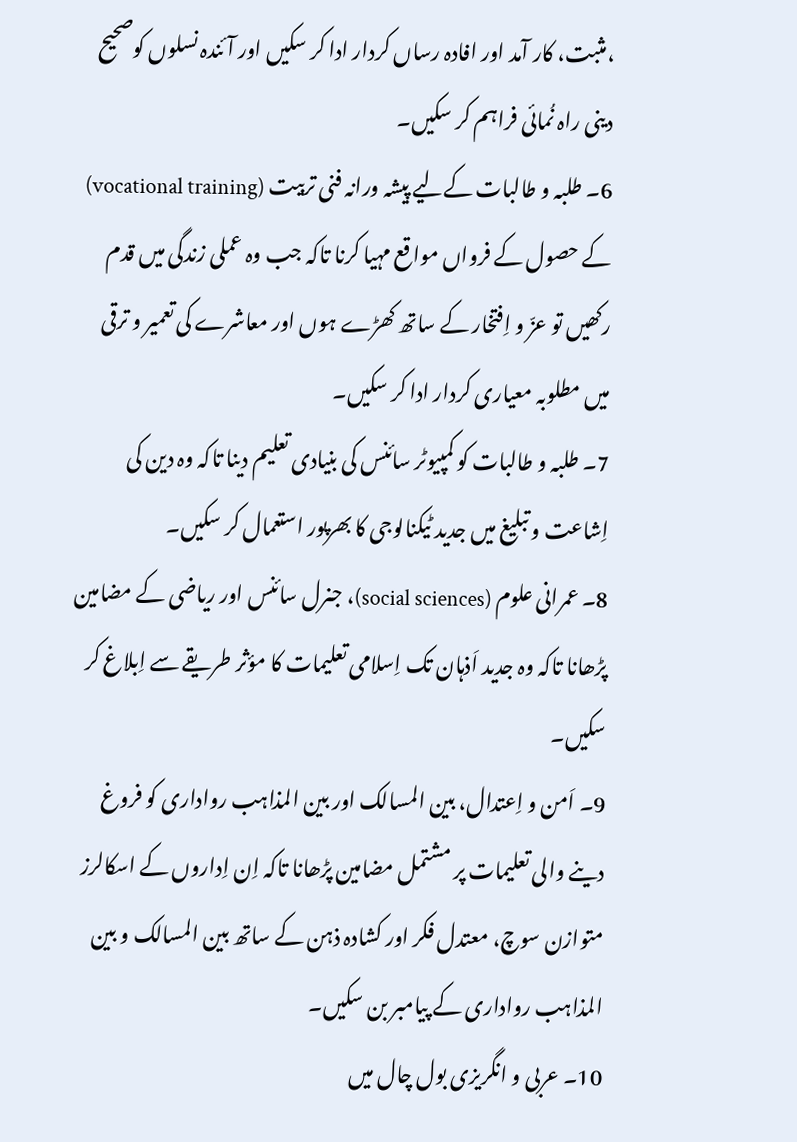،مثبت، کار آمد اور افادہ رساں کردار ادا کر سکیں اور آئندہ نسلوں کوصحیح دینی راہ نُمائی فراہم کر سکیں۔
6۔ طلبہ و طالبات کےلیے پیشہ ورانہ فنی تربیت (vocational training) کے حصول کے فرواں مواقع مہیا کرنا تاکہ جب وہ عملی زندگی میں قدم رکھیں تو عزّ و اِفتخار کے ساتھ کھڑے ہوں اور معاشرے کی تعمیر و ترقی میں مطلوبہ معیاری کردار ادا کر سکیں۔
7۔ طلبہ و طالبات کو کمپیوٹر سائنس کی بنیادی تعلیم دینا تاکہ وہ دین کی اِشاعت و تبلیغ میں جدید ٹیکنالوجی کا بھرپور استعمال کر سکیں۔
8۔ عمرانی علوم (social sciences)، جنرل سائنس اور ریاضی کے مضامین پڑھانا تاکہ وہ جدید اَذہان تک اِسلامی تعلیمات کا مؤثر طریقے سے اِبلاغ کر سکیں۔
9۔ اَمن و اِعتدال، بین المسالک اور بین المذاہب رواداری کو فروغ دینے والی تعلیمات پر مشتمل مضامین پڑھانا تاکہ اِن اِداروں کے اسکالرز متوازن سوچ، معتدل فکر اور کشادہ ذہن کے ساتھ بین المسالک و بین المذاہب رواداری کے پیامبر بن سکیں۔
10۔ عربی و انگریزی بول چال میں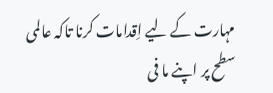مہارت کے لیے اِقدامات کرنا تاکہ عالمی سطح پر اپنے ما فی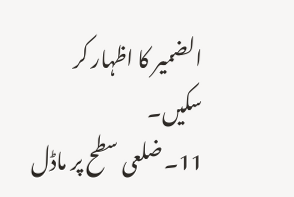الضمیر کا اظہار کر سکیں۔
11۔ ضلعی سطح پر ماڈل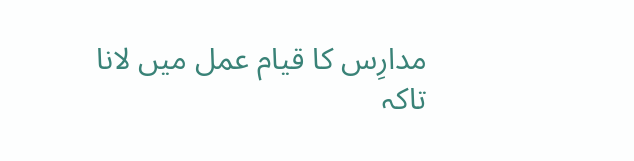مدارِس کا قیام عمل میں لانا تاکہ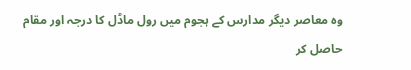وہ معاصر دیگر مدارس کے ہجوم میں رول ماڈل کا درجہ اور مقام حاصل کر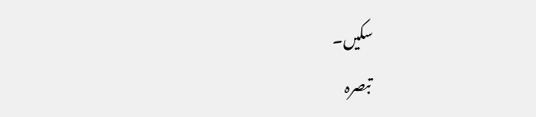سکیں۔
تبصرہ